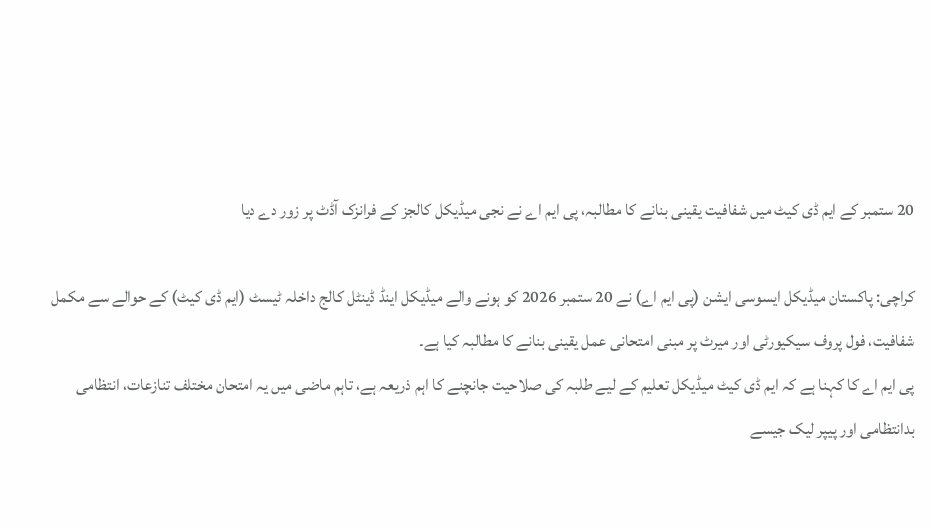20 ستمبر کے ایم ڈی کیٹ میں شفافیت یقینی بنانے کا مطالبہ، پی ایم اے نے نجی میڈیکل کالجز کے فرانزک آڈٹ پر زور دے دیا

کراچی: پاکستان میڈیکل ایسوسی ایشن (پی ایم اے) نے 20 ستمبر 2026 کو ہونے والے میڈیکل اینڈ ڈینٹل کالج داخلہ ٹیسٹ (ایم ڈی کیٹ) کے حوالے سے مکمل شفافیت، فول پروف سیکیورٹی اور میرٹ پر مبنی امتحانی عمل یقینی بنانے کا مطالبہ کیا ہے۔
پی ایم اے کا کہنا ہے کہ ایم ڈی کیٹ میڈیکل تعلیم کے لیے طلبہ کی صلاحیت جانچنے کا اہم ذریعہ ہے، تاہم ماضی میں یہ امتحان مختلف تنازعات، انتظامی بدانتظامی اور پیپر لیک جیسے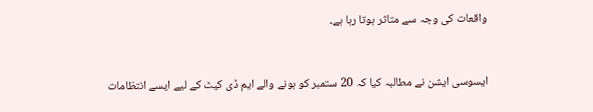واقعات کی وجہ سے متاثر ہوتا رہا ہے۔


ایسوسی ایشن نے مطالبہ کیا کہ 20 ستمبر کو ہونے والے ایم ڈی کیٹ کے لیے ایسے انتظامات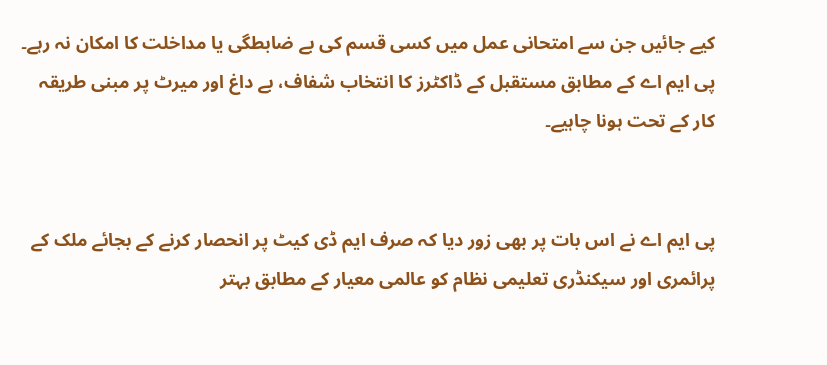کیے جائیں جن سے امتحانی عمل میں کسی قسم کی بے ضابطگی یا مداخلت کا امکان نہ رہے۔ پی ایم اے کے مطابق مستقبل کے ڈاکٹرز کا انتخاب شفاف، بے داغ اور میرٹ پر مبنی طریقہ کار کے تحت ہونا چاہیے۔


پی ایم اے نے اس بات پر بھی زور دیا کہ صرف ایم ڈی کیٹ پر انحصار کرنے کے بجائے ملک کے پرائمری اور سیکنڈری تعلیمی نظام کو عالمی معیار کے مطابق بہتر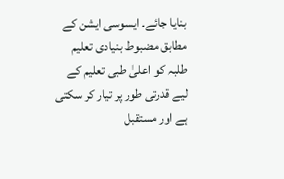بنایا جائے۔ ایسوسی ایشن کے مطابق مضبوط بنیادی تعلیم طلبہ کو اعلیٰ طبی تعلیم کے لیے قدرتی طور پر تیار کر سکتی ہے اور مستقبل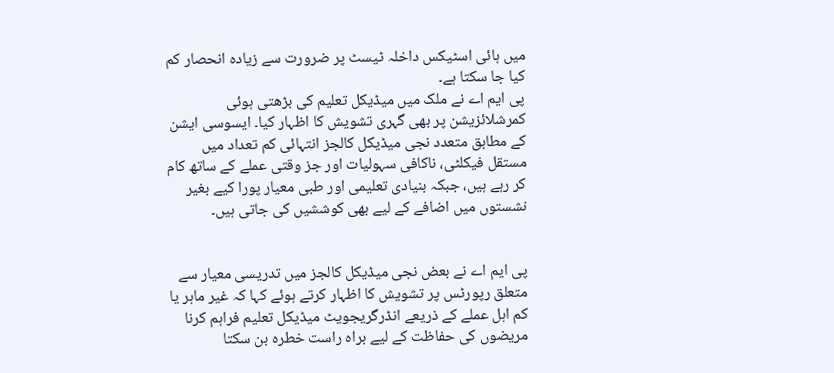میں ہائی اسٹیکس داخلہ ٹیسٹ پر ضرورت سے زیادہ انحصار کم کیا جا سکتا ہے۔
پی ایم اے نے ملک میں میڈیکل تعلیم کی بڑھتی ہوئی کمرشلائزیشن پر بھی گہری تشویش کا اظہار کیا۔ ایسوسی ایشن کے مطابق متعدد نجی میڈیکل کالجز انتہائی کم تعداد میں مستقل فیکلٹی، ناکافی سہولیات اور جز وقتی عملے کے ساتھ کام کر رہے ہیں، جبکہ بنیادی تعلیمی اور طبی معیار پورا کیے بغیر نشستوں میں اضافے کے لیے بھی کوششیں کی جاتی ہیں۔


پی ایم اے نے بعض نجی میڈیکل کالجز میں تدریسی معیار سے متعلق رپورٹس پر تشویش کا اظہار کرتے ہوئے کہا کہ غیر ماہر یا کم اہل عملے کے ذریعے انڈرگریجویٹ میڈیکل تعلیم فراہم کرنا مریضوں کی حفاظت کے لیے براہ راست خطرہ بن سکتا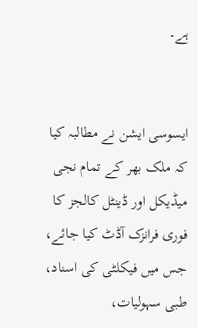ہے۔


ایسوسی ایشن نے مطالبہ کیا کہ ملک بھر کے تمام نجی میڈیکل اور ڈینٹل کالجز کا فوری فرانزک آڈٹ کیا جائے، جس میں فیکلٹی کی اسناد، طبی سہولیات،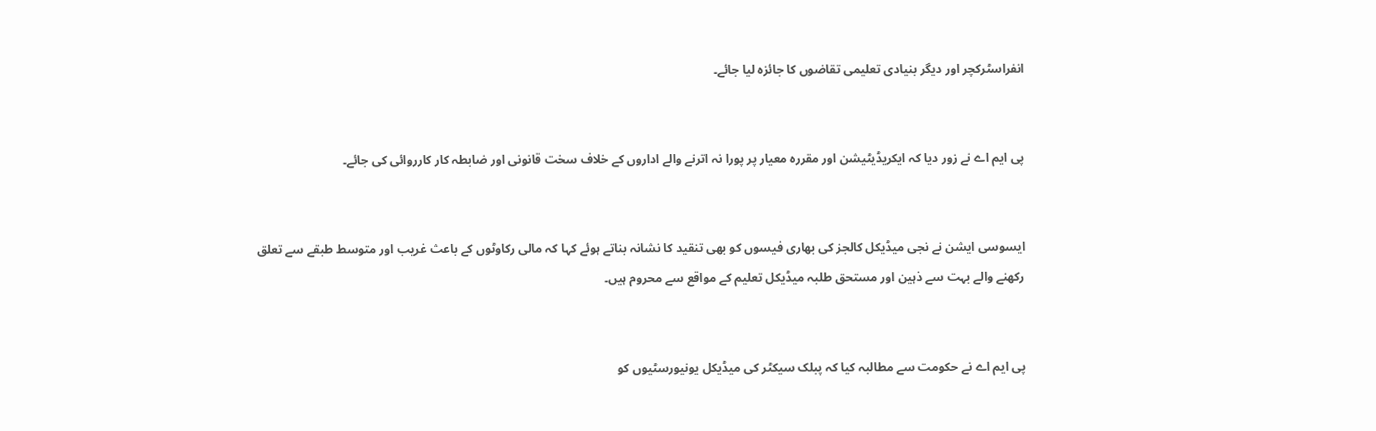انفراسٹرکچر اور دیگر بنیادی تعلیمی تقاضوں کا جائزہ لیا جائے۔


پی ایم اے نے زور دیا کہ ایکریڈیٹیشن اور مقررہ معیار پر پورا نہ اترنے والے اداروں کے خلاف سخت قانونی اور ضابطہ کار کارروائی کی جائے۔


ایسوسی ایشن نے نجی میڈیکل کالجز کی بھاری فیسوں کو بھی تنقید کا نشانہ بناتے ہوئے کہا کہ مالی رکاوٹوں کے باعث غریب اور متوسط طبقے سے تعلق رکھنے والے بہت سے ذہین اور مستحق طلبہ میڈیکل تعلیم کے مواقع سے محروم ہیں۔


پی ایم اے نے حکومت سے مطالبہ کیا کہ پبلک سیکٹر کی میڈیکل یونیورسٹیوں کو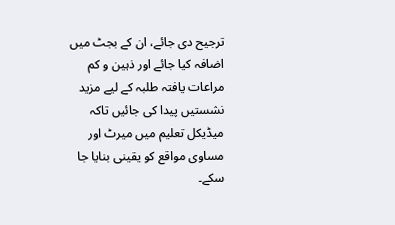ترجیح دی جائے، ان کے بجٹ میں اضافہ کیا جائے اور ذہین و کم مراعات یافتہ طلبہ کے لیے مزید نشستیں پیدا کی جائیں تاکہ میڈیکل تعلیم میں میرٹ اور مساوی مواقع کو یقینی بنایا جا سکے۔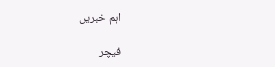اہم خبریں

فیچر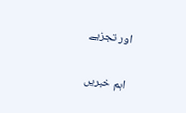اور تجزیے

اہم خبریں